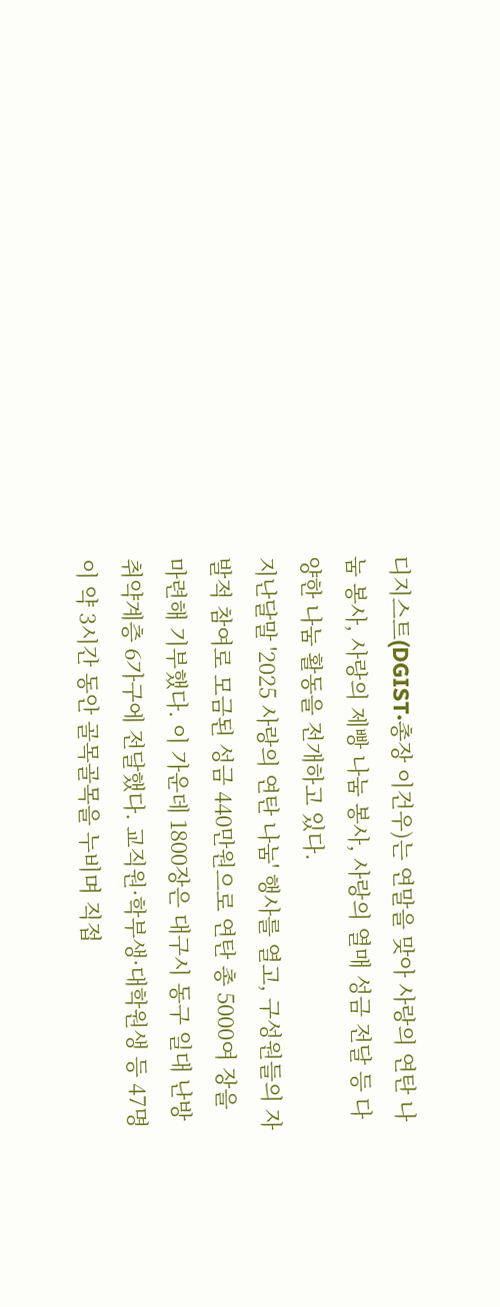디지스트(DGIST·총장 이건우)는 연말을 맞아 사랑의 연탄 나눔 봉사, 사랑의 제빵 나눔 봉사, 사랑의 열매 성금 전달 등 다양한 나눔 활동을 전개하고 있다.
지난달말 '2025 사랑의 연탄 나눔' 행사를 열고, 구성원들의 자발적 참여로 모금된 성금 440만원으로 연탄 총 5000여 장을 마련해 기부했다. 이 가운데 1800장은 대구시 동구 일대 난방 취약계층 6가구에 전달했다. 교직원·학부생·대학원생 등 47명이 약 3시간 동안 골목골목을 누비며 직접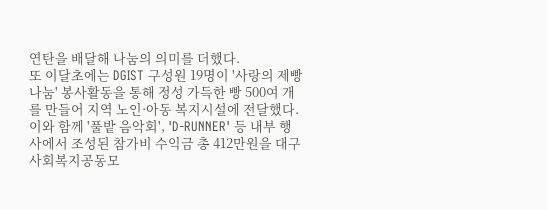연탄을 배달해 나눔의 의미를 더했다.
또 이달초에는 DGIST 구성원 19명이 '사랑의 제빵 나눔' 봉사활동을 통해 정성 가득한 빵 500여 개를 만들어 지역 노인·아동 복지시설에 전달했다. 이와 함께 '풀밭 음악회', 'D-RUNNER' 등 내부 행사에서 조성된 참가비 수익금 총 412만원을 대구사회복지공동모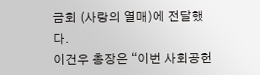금회 (사랑의 열매)에 전달했다.
이건우 총장은 “이번 사회공헌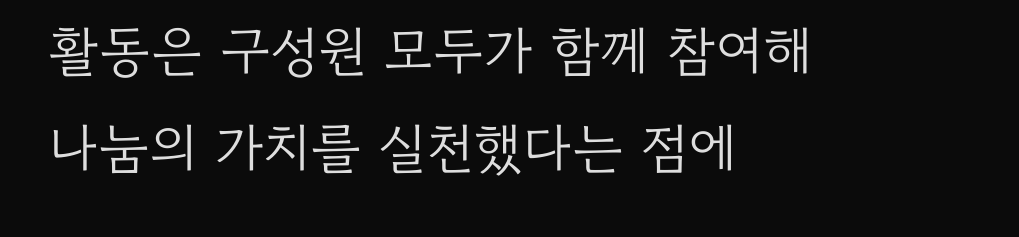활동은 구성원 모두가 함께 참여해 나눔의 가치를 실천했다는 점에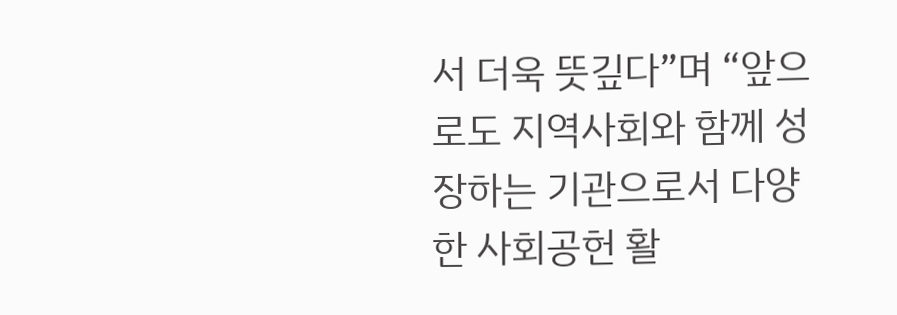서 더욱 뜻깊다”며 “앞으로도 지역사회와 함께 성장하는 기관으로서 다양한 사회공헌 활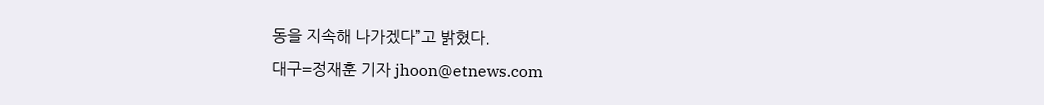동을 지속해 나가겠다”고 밝혔다.
대구=정재훈 기자 jhoon@etnews.com